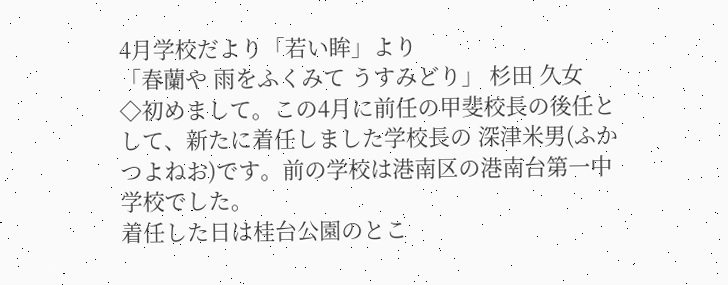4月学校だより「若い眸」より
「春蘭や 雨をふくみて うすみどり」 杉田 久女
◇初めまして。この4月に前任の甲斐校長の後任として、新たに着任しました学校長の 深津米男(ふかつよねお)です。前の学校は港南区の港南台第一中学校でした。
着任した日は桂台公園のとこ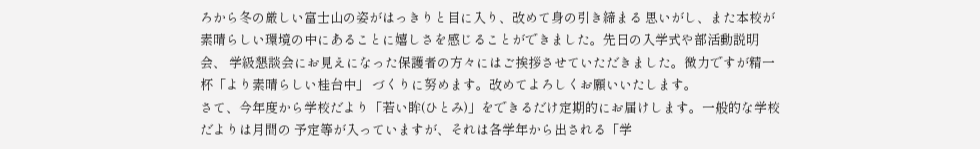ろから冬の厳しい富士山の姿がはっきりと目に入り、改めて身の引き締まる 思いがし、また本校が素晴らしい環境の中にあることに嬉しさを感じることができました。先日の入学式や部活動説明会、 学級懇談会にお見えになった保護者の方々にはご挨拶させていただきました。微力ですが精一杯「より素晴らしい桂台中」 づくりに努めます。改めてよろしくお願いいたします。
さて、今年度から学校だより「若い眸(ひとみ)」をできるだけ定期的にお届けします。一般的な学校だよりは月間の 予定等が入っていますが、それは各学年から出される「学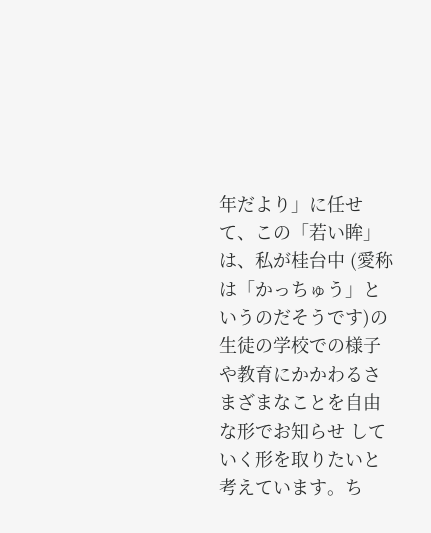年だより」に任せて、この「若い眸」は、私が桂台中 (愛称は「かっちゅう」というのだそうです)の生徒の学校での様子や教育にかかわるさまざまなことを自由な形でお知らせ していく形を取りたいと考えています。ち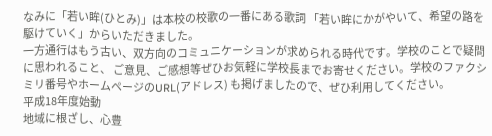なみに「若い眸(ひとみ)」は本校の校歌の一番にある歌詞 「若い眸にかがやいて、希望の路を駆けていく」からいただきました。
一方通行はもう古い、双方向のコミュニケーションが求められる時代です。学校のことで疑問に思われること、 ご意見、ご感想等ぜひお気軽に学校長までお寄せください。学校のファクシミリ番号やホームページのURL(アドレス) も掲げましたので、ぜひ利用してください。
平成18年度始動
地域に根ざし、心豊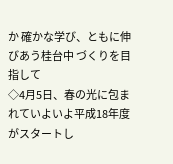か 確かな学び、ともに伸びあう桂台中 づくりを目指して
◇4月5日、春の光に包まれていよいよ平成18年度がスタートし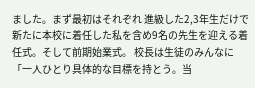ました。まず最初はそれぞれ 進級した2,3年生だけで新たに本校に着任した私を含め9名の先生を迎える着 任式。そして前期始業式。 校長は生徒のみんなに「一人ひとり具体的な目標を持とう。当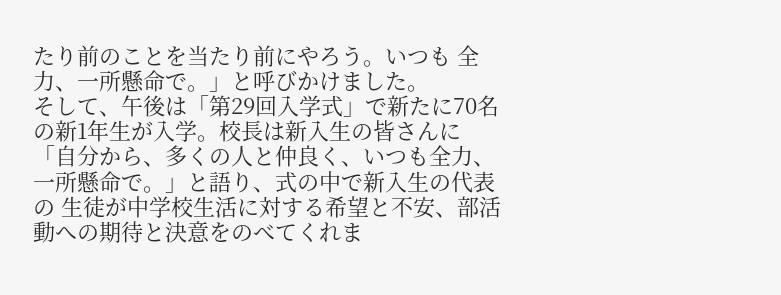たり前のことを当たり前にやろう。いつも 全力、一所懸命で。」と呼びかけました。
そして、午後は「第29回入学式」で新たに70名の新1年生が入学。校長は新入生の皆さんに 「自分から、多くの人と仲良く、いつも全力、一所懸命で。」と語り、式の中で新入生の代表の 生徒が中学校生活に対する希望と不安、部活動への期待と決意をのべてくれま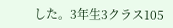した。3年生3クラス105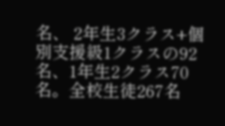名、 2年生3クラス+個別支援級1クラスの92名、1年生2クラス70名。全校生徒267名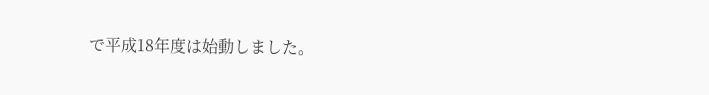で平成18年度は始動しました。